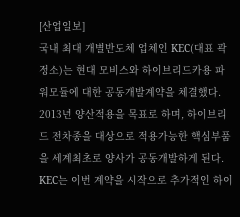[산업일보]
국내 최대 개별반도체 업체인 KEC(대표 곽정소)는 현대 모비스와 하이브리드카용 파워모듈에 대한 공동개발계약을 체결했다.
2013년 양산적용을 목표로 하며, 하이브리드 전차종을 대상으로 적용가능한 핵심부품을 세계최초로 양사가 공동개발하게 된다. KEC는 이번 계약을 시작으로 추가적인 하이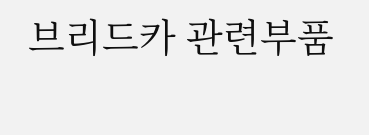브리드카 관련부품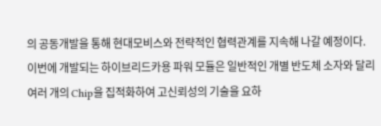의 공동개발을 통해 현대모비스와 전략적인 협력관계를 지속해 나갈 예정이다.
이번에 개발되는 하이브리드카용 파워 모듈은 일반적인 개별 반도체 소자와 달리 여러 개의 Chip을 집적화하여 고신뢰성의 기술을 요하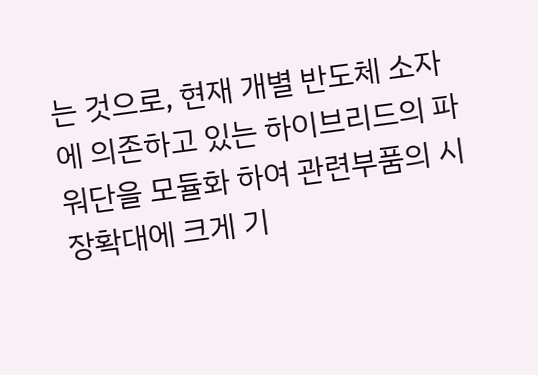는 것으로, 현재 개별 반도체 소자에 의존하고 있는 하이브리드의 파워단을 모듈화 하여 관련부품의 시장확대에 크게 기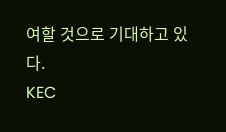여할 것으로 기대하고 있다.
KEC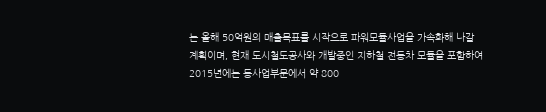는 올해 50억원의 매출목표를 시작으로 파워모듈사업을 가속화해 나갈 계획이며, 현재 도시철도공사와 개발중인 지하철 전동차 모듈을 포함하여 2015년에는 동사업부문에서 약 800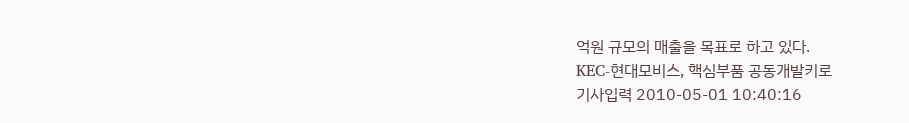억원 규모의 매출을 목표로 하고 있다.
KEC-현대모비스, 핵심부품 공동개발키로
기사입력 2010-05-01 10:40:16